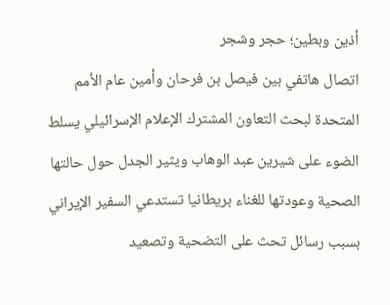أذين وبطين؛ حجر وشجر
اتصال هاتفي بين فيصل بن فرحان وأمين عام الأمم المتحدة لبحث التعاون المشترك الإعلام الإسرائيلي يسلط الضوء على شيرين عبد الوهاب ويثير الجدل حول حالتها الصحية وعودتها للغناء بريطانيا تستدعي السفير الإيراني بسبب رسائل تحث على التضحية وتصعيد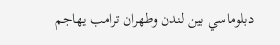دبلوماسي بين لندن وطهران ترامب يهاجم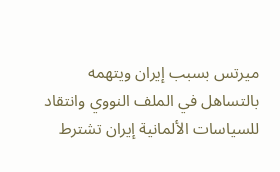ميرتس بسبب إيران ويتهمه بالتساهل في الملف النووي وانتقاد للسياسات الألمانية إيران تشترط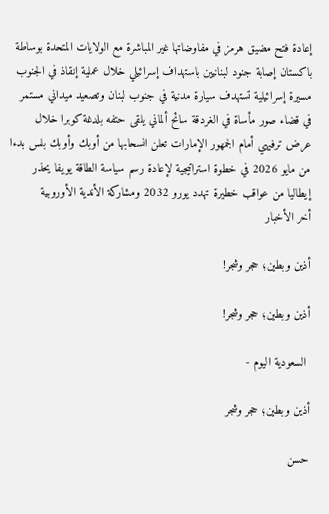إعادة فتح مضيق هرمز في مفاوضاتها غير المباشرة مع الولايات المتحدة بوساطة باكستان إصابة جنود لبنانيين باستهداف إسرائيلي خلال عملية إنقاذ في الجنوب مسيرة إسرائيلية تستهدف سيارة مدنية في جنوب لبنان وتصعيد ميداني مستمر في قضاء صور مأساة في الغردقة سائح ألماني يلقى حتفه بلدغة كوبرا خلال عرض ترفيهي أمام الجمهور الإمارات تعلن انسحابها من أوبك وأوبك بلس بدءا من مايو 2026 في خطوة استراتيجية لإعادة رسم سياسة الطاقة يويفا يحذر إيطاليا من عواقب خطيرة تهدد يورو 2032 ومشاركة الأندية الأوروبية
أخر الأخبار

أذين وبطين؛ حجر وشجر!

أذين وبطين؛ حجر وشجر!

 السعودية اليوم -

أذين وبطين؛ حجر وشجر

حسن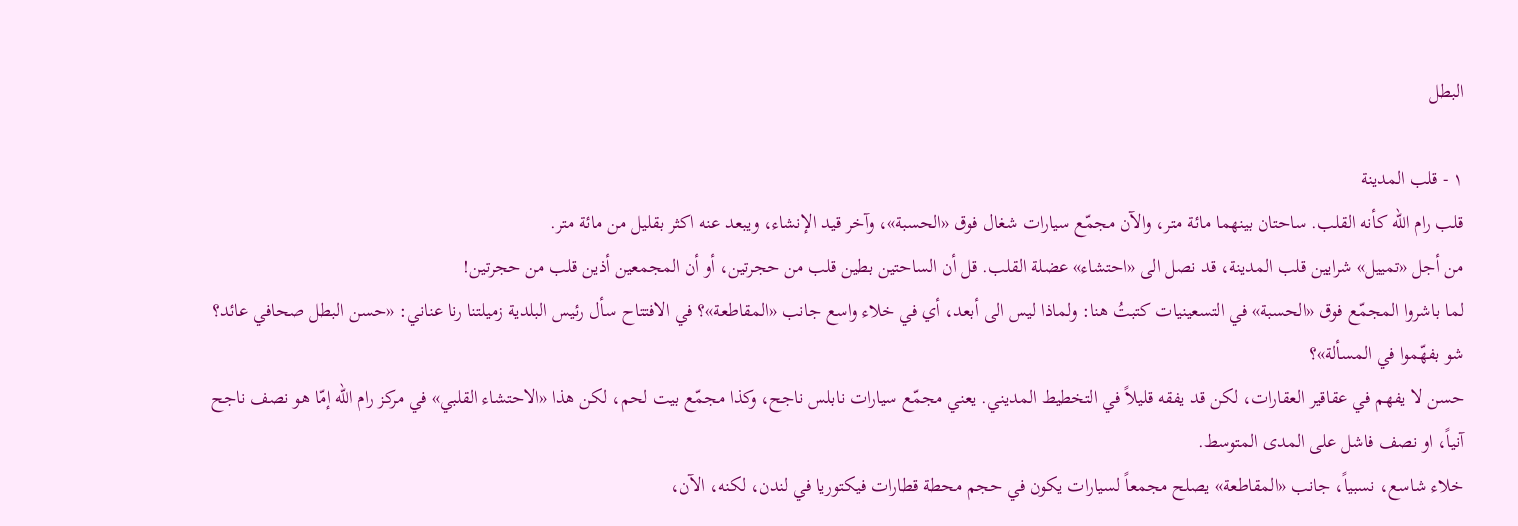البطل

١ - قلب المدينة
قلب رام الله كأنه القلب. ساحتان بينهما مائة متر، والآن مجمّع سيارات شغال فوق «الحسبة»، وآخر قيد الإنشاء، ويبعد عنه اكثر بقليل من مائة متر.
من أجل «تمييل» شرايين قلب المدينة، قد نصل الى «احتشاء» عضلة القلب. قل أن الساحتين بطين قلب من حجرتين، أو أن المجمعين أذين قلب من حجرتين!
لما باشروا المجمّع فوق «الحسبة» في التسعينيات كتبتُ هنا: ولماذا ليس الى أبعد، أي في خلاء واسع جانب «المقاطعة»؟ في الافتتاح سأل رئيس البلدية زميلتنا رنا عناني: «حسن البطل صحافي عائد؟ شو بفهّموا في المسألة»؟
حسن لا يفهم في عقاقير العقارات، لكن قد يفقه قليلاً في التخطيط المديني. يعني مجمّع سيارات نابلس ناجح، وكذا مجمّع بيت لحم، لكن هذا «الاحتشاء القلبي» في مركز رام الله إمّا هو نصف ناجح آنياً، او نصف فاشل على المدى المتوسط.
خلاء شاسع، نسبياً، جانب «المقاطعة» يصلح مجمعاً لسيارات يكون في حجم محطة قطارات فيكتوريا في لندن، لكنه، الآن،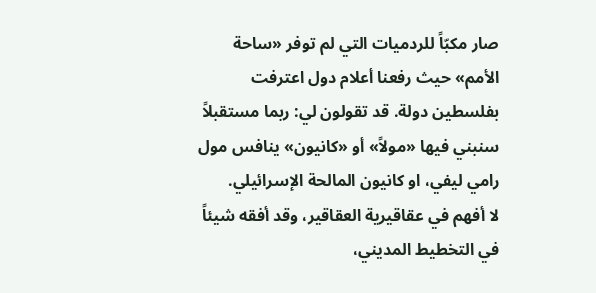صار مكبّاً للردميات التي لم توفر «ساحة الأمم» حيث رفعنا أعلام دول اعترفت بفلسطين دولة. قد تقولون لي: ربما مستقبلاً سنبني فيها «مولاً» أو «كانيون» ينافس مول رامي ليفي، او كانيون المالحة الإسرائيلي.
لا أفهم في عقاقيرية العقاقير، وقد أفقه شيئاً في التخطيط المديني،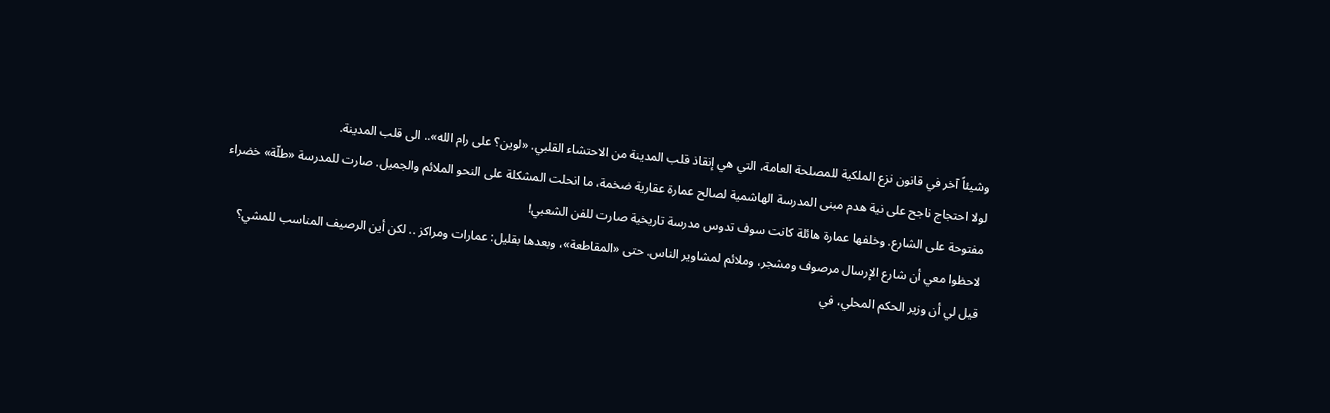وشيئاً آخر في قانون نزع الملكية للمصلحة العامة، التي هي إنقاذ قلب المدينة من الاحتشاء القلبي. «لوين؟ على رام الله».. الى قلب المدينة.
لولا احتجاج ناجح على نية هدم مبنى المدرسة الهاشمية لصالح عمارة عقارية ضخمة، ما انحلت المشكلة على النحو الملائم والجميل. صارت للمدرسة «طلّة» خضراء مفتوحة على الشارع. وخلفها عمارة هائلة كانت سوف تدوس مدرسة تاريخية صارت للفن الشعبي!
لاحظوا معي أن شارع الإرسال مرصوف ومشجر، وملائم لمشاوير الناس. حتى «المقاطعة»، وبعدها بقليل: عمارات ومراكز .. لكن أين الرصيف المناسب للمشي؟
قيل لي أن وزير الحكم المحلي، في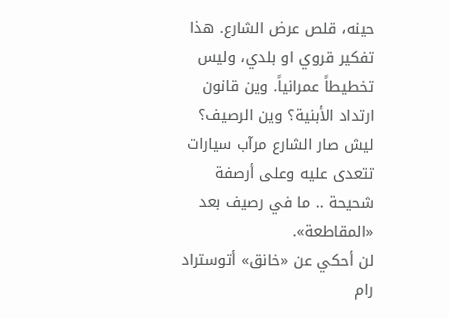حينه، قلص عرض الشارع. هذا تفكير قروي او بلدي، وليس تخطيطاً عمرانياً. وين قانون ارتداد الأبنية؟ وين الرصيف؟ ليش صار الشارع مرآب سيارات تتعدى عليه وعلى أرصفة شحيحة .. ما في رصيف بعد «المقاطعة».
لن أحكي عن «خانق» أتوستراد رام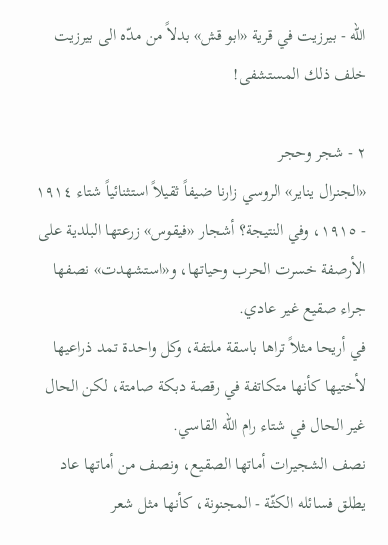الله - بيرزيت في قرية «ابو قش» بدلاً من مدّه الى بيرزيت خلف ذلك المستشفى!

٢ - شجر وحجر
«الجنرال يناير» الروسي زارنا ضيفاً ثقيلاً استثنائياً شتاء ١٩١٤ - ١٩١٥، وفي النتيجة؟ أشجار «فيقوس» زرعتها البلدية على الأرصفة خسرت الحرب وحياتها، و«استشهدت» نصفها جراء صقيع غير عادي.
في أريحا مثلاً تراها باسقة ملتفة، وكل واحدة تمد ذراعيها لأختيها كأنها متكاتفة في رقصة دبكة صامتة، لكن الحال غير الحال في شتاء رام الله القاسي.
نصف الشجيرات أماتها الصقيع، ونصف من أماتها عاد يطلق فسائله الكثّة - المجنونة، كأنها مثل شعر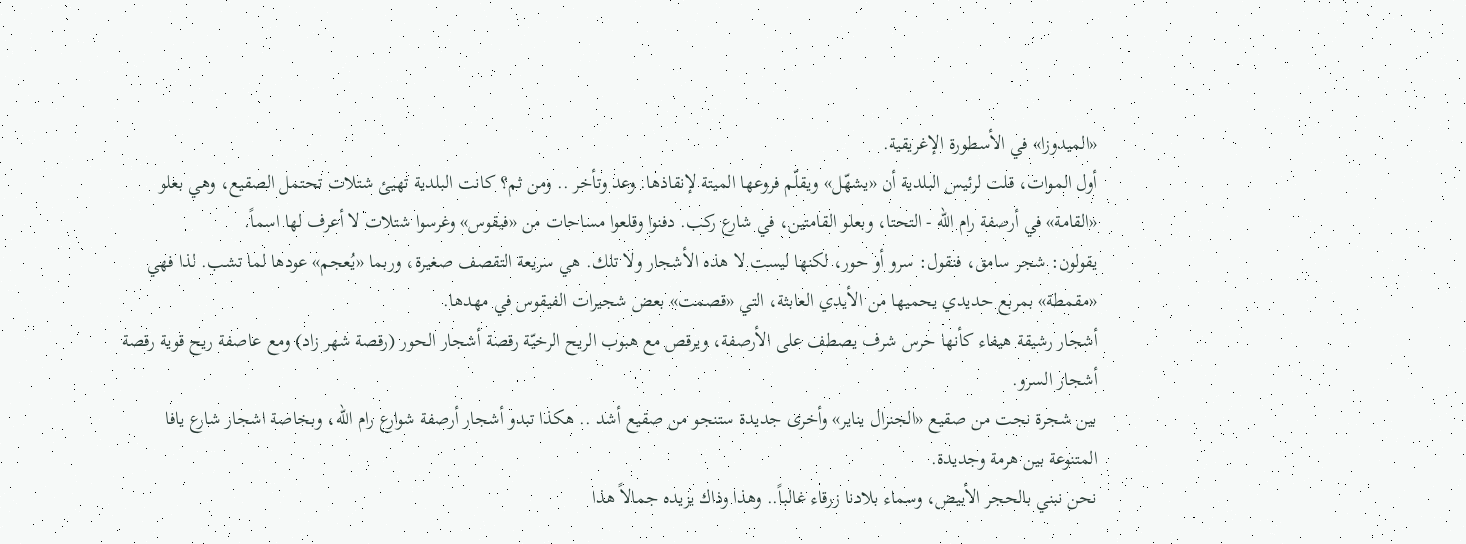«الميدوزا» في الأسطورة الإغريقية.
أول الموات، قلت لرئيس البلدية أن «يشهّل» ويقلّم فروعها الميتة لإنقاذها. وعد وتأخر .. ومن ثم؟ كانت البلدية تهيئ شتلات تحتمل الصقيع، وهي بعلو «القامة» في أرصفة رام الله - التحتا، وبعلو القامتين، في شارع ركب. دفنوا وقلعوا مساحات من «فيقوس» وغرسوا شتلات لا أعرف لها اسماً.
يقولون: شجر سامق، فنقول: سرو أو حور، لكنها ليست لا هذه الأشجار ولا تلك. هي سريعة التقصف صغيرة، وربما «يُعجم» عودها لما تشب. لذا فهي «مقمطة» بمربع حديدي يحميها من الأيدي العابثة، التي «قصمت» بعض شجيرات الفيقوس في مهدها.
أشجار رشيقة هيفاء كأنها حرس شرف يصطف على الأرصفة، ويرقص مع هبوب الريح الرخيّة رقصة أشجار الحور (رقصة شهر زاد) ومع عاصفة ريح قوية رقصة أشجار السرو.
بين شجرة نجت من صقيع «الجنرال يناير» وأخرى جديدة ستنجو من صقيع أشد .. هكذا تبدو أشجار أرصفة شوارع رام الله، وبخاصة اشجار شارع يافا المتنوعة بين هرمة وجديدة.
نحن نبني بالحجر الأبيض، وسماء بلادنا زرقاء غالباً.. وهذا وذاك يزيده جمالاً هذا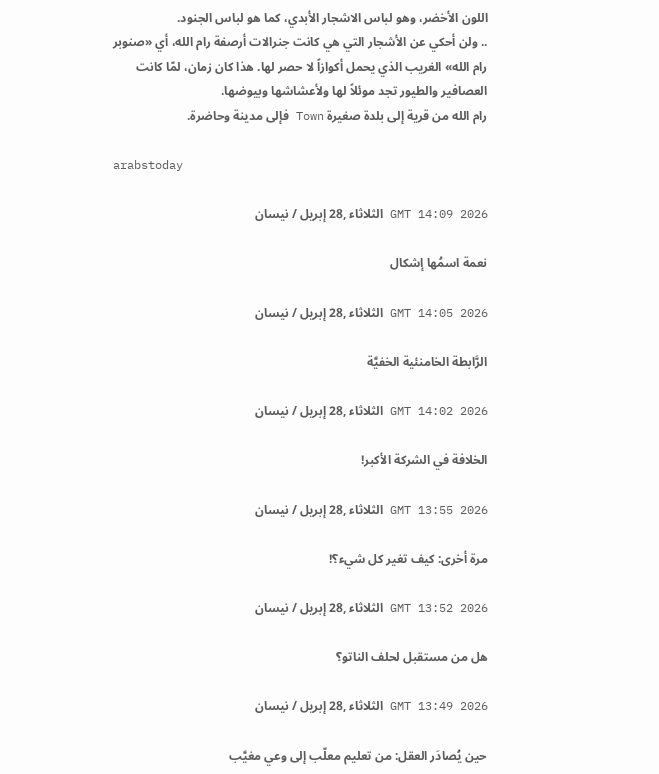اللون الأخضر، وهو لباس الاشجار الأبدي، كما هو لباس الجنود.
.. ولن أحكي عن الأشجار التي هي كانت جنرالات أرصفة رام الله، أي «صنوبر رام الله» الغريب الذي يحمل أكوازاً لا حصر لها. هذا كان زمان، لمّا كانت العصافير والطيور تجد موئلاً لها ولأعشاشها وبيوضها.
رام الله من قرية إلى بلدة صغيرة Town فإلى مدينة وحاضرة.

arabstoday

GMT 14:09 2026 الثلاثاء ,28 إبريل / نيسان

نعمة اسمُها إشكال

GMT 14:05 2026 الثلاثاء ,28 إبريل / نيسان

الرَّابطة الخامنئية الخفيَّة

GMT 14:02 2026 الثلاثاء ,28 إبريل / نيسان

الخلافة في الشركة الأكبر!

GMT 13:55 2026 الثلاثاء ,28 إبريل / نيسان

مرة أخرى: كيف تغير كل شيء؟!

GMT 13:52 2026 الثلاثاء ,28 إبريل / نيسان

هل من مستقبل لحلف الناتو؟

GMT 13:49 2026 الثلاثاء ,28 إبريل / نيسان

حين يُصادَر العقل: من تعليم معلّب إلى وعي مغيَّب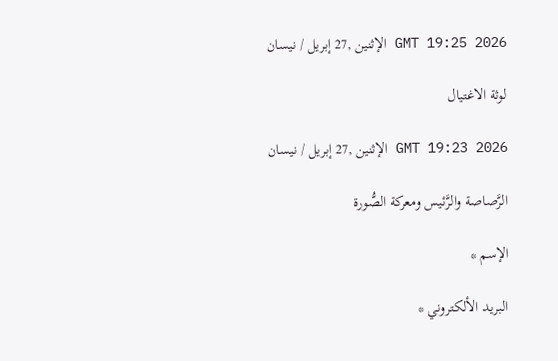GMT 19:25 2026 الإثنين ,27 إبريل / نيسان

لوثة الاغتيال

GMT 19:23 2026 الإثنين ,27 إبريل / نيسان

الرَّصاصة والرَّئيس ومعركة الصُّورة

الإسم *

البريد الألكتروني *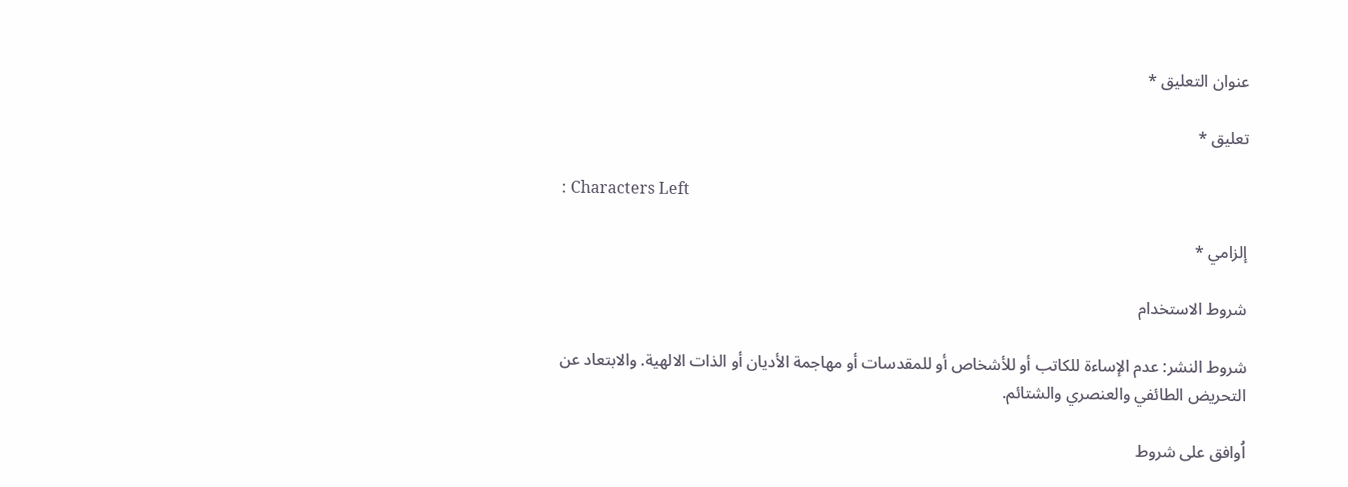عنوان التعليق *

تعليق *

: Characters Left

إلزامي *

شروط الاستخدام

شروط النشر: عدم الإساءة للكاتب أو للأشخاص أو للمقدسات أو مهاجمة الأديان أو الذات الالهية. والابتعاد عن التحريض الطائفي والعنصري والشتائم.

اُوافق على شروط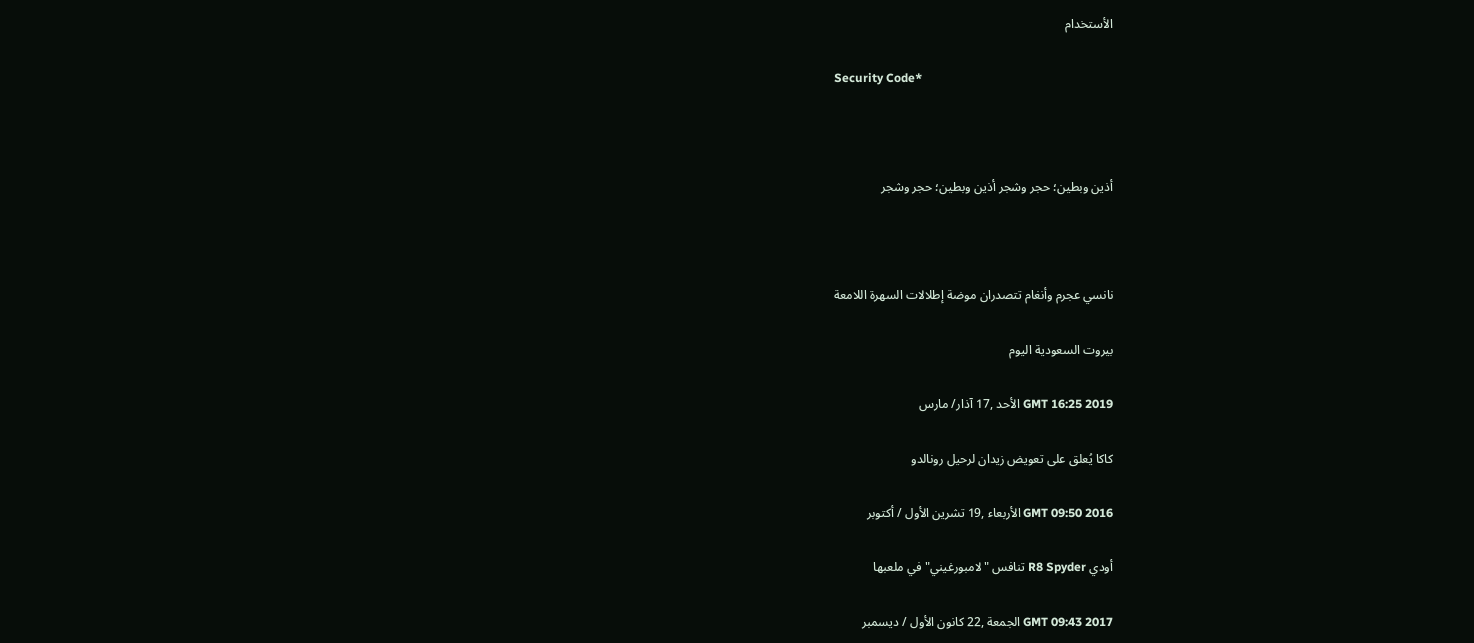الأستخدام

Security Code*



أذين وبطين؛ حجر وشجر أذين وبطين؛ حجر وشجر



نانسي عجرم وأنغام تتصدران موضة إطلالات السهرة اللامعة

بيروت السعودية اليوم

GMT 16:25 2019 الأحد ,17 آذار/ مارس

كاكا يُعلق على تعويض زيدان لرحيل رونالدو

GMT 09:50 2016 الأربعاء ,19 تشرين الأول / أكتوبر

أودي R8 Spyder تنافس "لامبورغيني" في ملعبها

GMT 09:43 2017 الجمعة ,22 كانون الأول / ديسمبر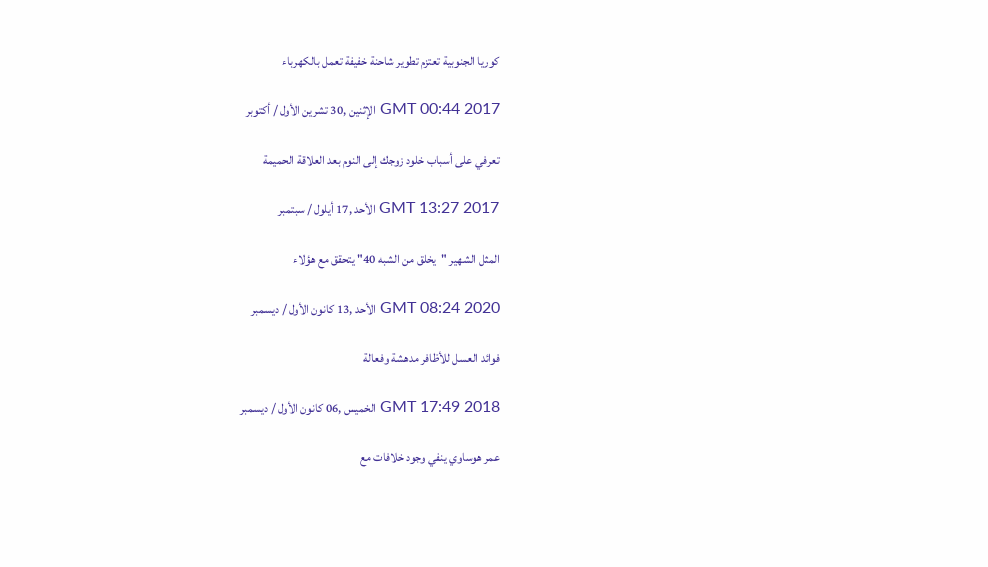كوريا الجنوبية تعتزم تطوير شاحنة خفيفة تعمل بالكهرباء

GMT 00:44 2017 الإثنين ,30 تشرين الأول / أكتوبر

تعرفي على أسباب خلود زوجك إلى النوم بعد العلاقة الحميمة

GMT 13:27 2017 الأحد ,17 أيلول / سبتمبر

المثل الشهير "يخلق من الشبه 40" يتحقق مع هؤلاء

GMT 08:24 2020 الأحد ,13 كانون الأول / ديسمبر

فوائد العسل للأظافر مدهشة وفعالة

GMT 17:49 2018 الخميس ,06 كانون الأول / ديسمبر

عمر هوساوي ينفي وجود خلافات مع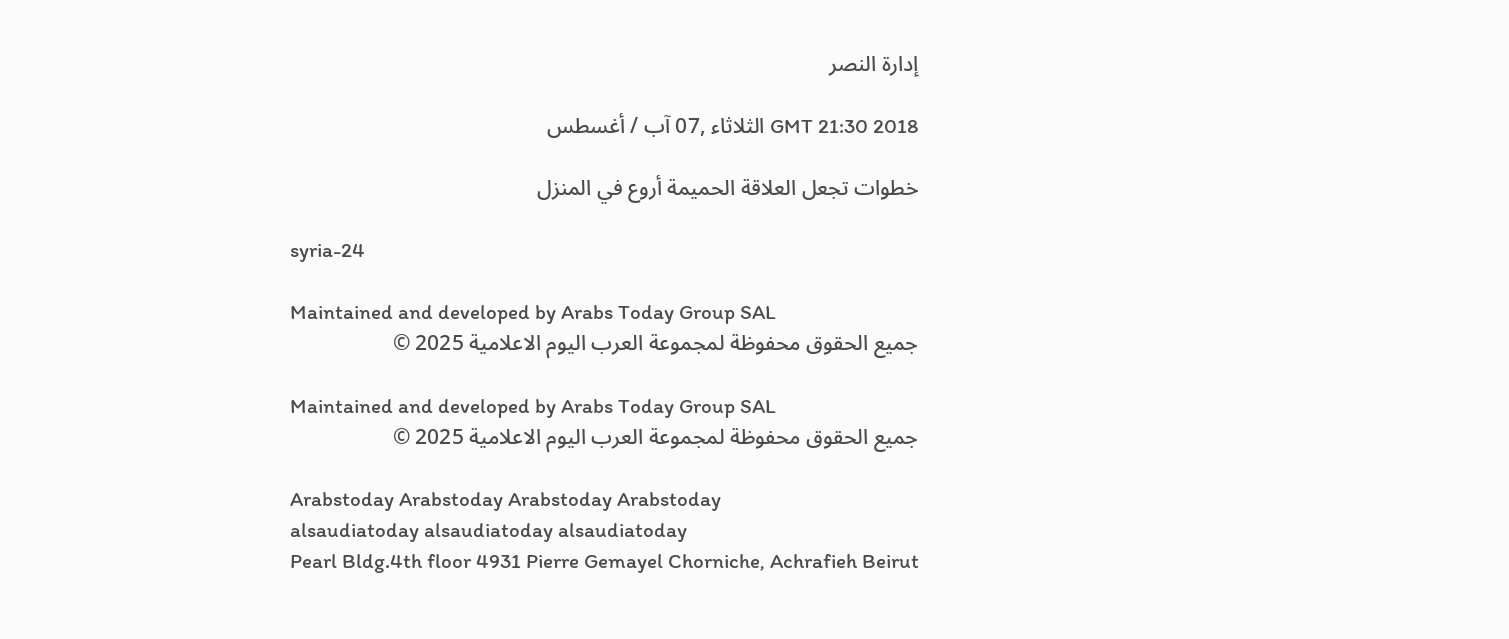إدارة النصر

GMT 21:30 2018 الثلاثاء ,07 آب / أغسطس

خطوات تجعل العلاقة الحميمة أروع في المنزل

syria-24

Maintained and developed by Arabs Today Group SAL
جميع الحقوق محفوظة لمجموعة العرب اليوم الاعلامية 2025 ©

Maintained and developed by Arabs Today Group SAL
جميع الحقوق محفوظة لمجموعة العرب اليوم الاعلامية 2025 ©

Arabstoday Arabstoday Arabstoday Arabstoday
alsaudiatoday alsaudiatoday alsaudiatoday
Pearl Bldg.4th floor 4931 Pierre Gemayel Chorniche, Achrafieh Beirut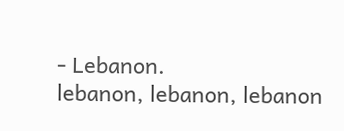- Lebanon.
lebanon, lebanon, lebanon